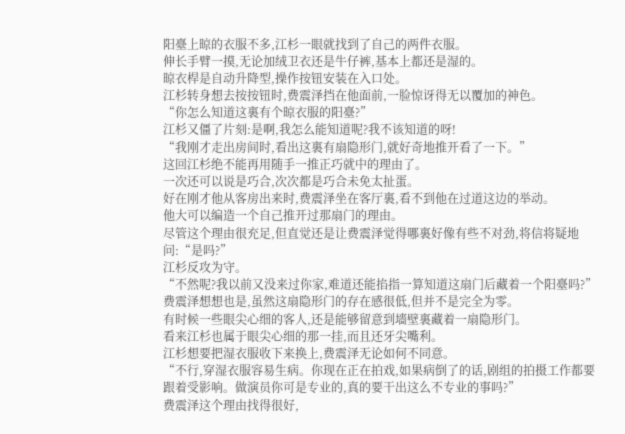阳臺上晾的衣服不多,江杉一眼就找到了自己的两件衣服。
伸长手臂一摸,无论加绒卫衣还是牛仔裤,基本上都还是湿的。
晾衣桿是自动升降型,操作按钮安装在入口处。
江杉转身想去按按钮时,费震泽挡在他面前,一脸惊讶得无以覆加的神色。
“你怎么知道这裏有个晾衣服的阳臺?”
江杉又僵了片刻:是啊,我怎么能知道呢?我不该知道的呀!
“我刚才走出房间时,看出这裏有扇隐形门,就好奇地推开看了一下。”
这回江杉绝不能再用随手一推正巧就中的理由了。
一次还可以说是巧合,次次都是巧合未免太扯蛋。
好在刚才他从客房出来时,费震泽坐在客厅裏,看不到他在过道这边的举动。
他大可以编造一个自己推开过那扇门的理由。
尽管这个理由很充足,但直觉还是让费震泽觉得哪裏好像有些不对劲,将信将疑地问:“是吗?”
江杉反攻为守。
“不然呢?我以前又没来过你家,难道还能掐指一算知道这扇门后藏着一个阳臺吗?”
费震泽想想也是,虽然这扇隐形门的存在感很低,但并不是完全为零。
有时候一些眼尖心细的客人,还是能够留意到墻壁裏藏着一扇隐形门。
看来江杉也属于眼尖心细的那一挂,而且还牙尖嘴利。
江杉想要把湿衣服收下来换上,费震泽无论如何不同意。
“不行,穿湿衣服容易生病。你现在正在拍戏,如果病倒了的话,剧组的拍摄工作都要跟着受影响。做演员你可是专业的,真的要干出这么不专业的事吗?”
费震泽这个理由找得很好,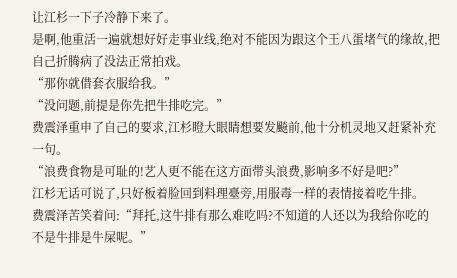让江杉一下子冷静下来了。
是啊,他重活一遍就想好好走事业线,绝对不能因为跟这个王八蛋堵气的缘故,把自己折腾病了没法正常拍戏。
“那你就借套衣服给我。”
“没问题,前提是你先把牛排吃完。”
费震泽重申了自己的要求,江杉瞪大眼睛想要发飈前,他十分机灵地又赶紧补充一句。
“浪费食物是可耻的!艺人更不能在这方面带头浪费,影响多不好是吧?”
江杉无话可说了,只好板着脸回到料理臺旁,用服毒一样的表情接着吃牛排。
费震泽苦笑着问:“拜托,这牛排有那么难吃吗?不知道的人还以为我给你吃的不是牛排是牛屎呢。”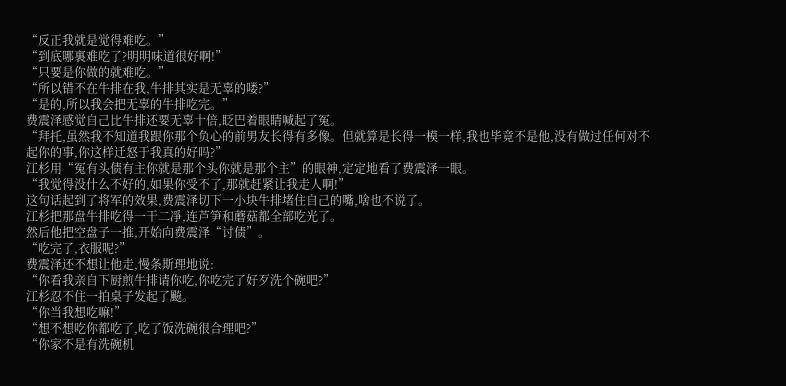“反正我就是觉得难吃。”
“到底哪裏难吃了?明明味道很好啊!”
“只要是你做的就难吃。”
“所以错不在牛排在我,牛排其实是无辜的喽?”
“是的,所以我会把无辜的牛排吃完。”
费震泽感觉自己比牛排还要无辜十倍,眨巴着眼睛喊起了冤。
“拜托,虽然我不知道我跟你那个负心的前男友长得有多像。但就算是长得一模一样,我也毕竟不是他,没有做过任何对不起你的事,你这样迁怒于我真的好吗?”
江杉用“冤有头债有主你就是那个头你就是那个主”的眼神,定定地看了费震泽一眼。
“我觉得没什么不好的,如果你受不了,那就赶紧让我走人啊!”
这句话起到了将军的效果,费震泽切下一小块牛排堵住自己的嘴,啥也不说了。
江杉把那盘牛排吃得一干二凈,连芦笋和蘑菇都全部吃光了。
然后他把空盘子一推,开始向费震泽“讨债”。
“吃完了,衣服呢?”
费震泽还不想让他走,慢条斯理地说:
“你看我亲自下厨煎牛排请你吃,你吃完了好歹洗个碗吧?”
江杉忍不住一拍桌子发起了飈。
“你当我想吃嘛!”
“想不想吃你都吃了,吃了饭洗碗很合理吧?”
“你家不是有洗碗机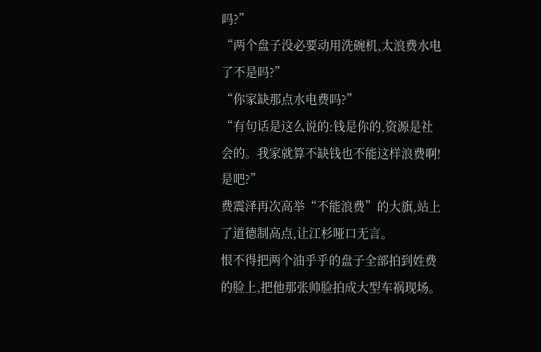吗?”
“两个盘子没必要动用洗碗机,太浪费水电了不是吗?”
“你家缺那点水电费吗?”
“有句话是这么说的:钱是你的,资源是社会的。我家就算不缺钱也不能这样浪费啊!是吧?”
费震泽再次高举“不能浪费”的大旗,站上了道德制高点,让江杉哑口无言。
恨不得把两个油乎乎的盘子全部拍到姓费的脸上,把他那张帅脸拍成大型车祸现场。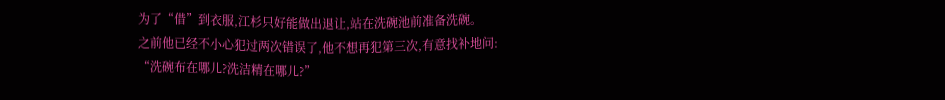为了“借”到衣服,江杉只好能做出退让,站在洗碗池前准备洗碗。
之前他已经不小心犯过两次错误了,他不想再犯第三次,有意找补地问:
“洗碗布在哪儿?洗洁精在哪儿?”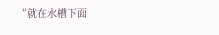“就在水槽下面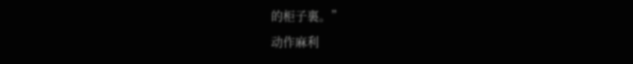的柜子裏。”
动作麻利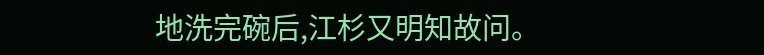地洗完碗后,江杉又明知故问。